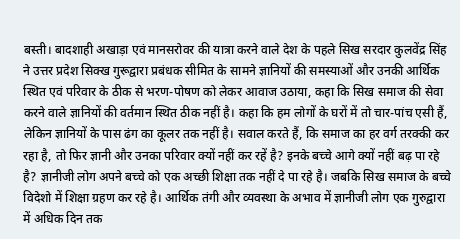बस्ती। बादशाही अखाड़ा एवं मानसरोवर की यात्रा करने वाले देश के पहले सिख सरदार कुलवेंद्र सिंह ने उत्तर प्रदेश सिक्ख गुरूद्वारा प्रबंधक सीमित के सामने ज्ञानियों की समस्याओं और उनकी आर्थिक स्थित एवं परिवार के ठीक से भरण-पोषण को लेकर आवाज उठाया, कहा कि सिख समाज की सेवा करने वाले ज्ञानियों की वर्तमान स्थित ठीक नहीं है। कहा कि हम लोगों के घरों में तो चार-पांच एसी हैं, लेकिन ज्ञानियों के पास ढंग का कूलर तक नहीं है। सवाल करते हैं, कि समाज का हर वर्ग तरक्की कर रहा है, तो फिर ज्ञानी और उनका परिवार क्यों नहीं कर रहें है? इनके बच्चे आगे क्यों नहीं बढ़ पा रहे है? ज्ञानीजी लोग अपने बच्चे को एक अच्छी शिक्षा तक नहीं दे पा रहे है। जबकि सिख समाज के बच्चे विदेशो में शिक्षा ग्रहण कर रहे है। आर्थिक तंगी और व्यवस्था के अभाव में ज्ञानीजी लोग एक गुरुद्वारा में अधिक दिन तक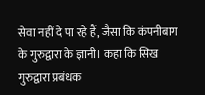सेवा नहीं दे पा रहे हैं, जैसा कि कंपनीबाग के गुरुद्वारा के ज्ञानी। कहा कि सिख गुरुद्वारा प्रबंधक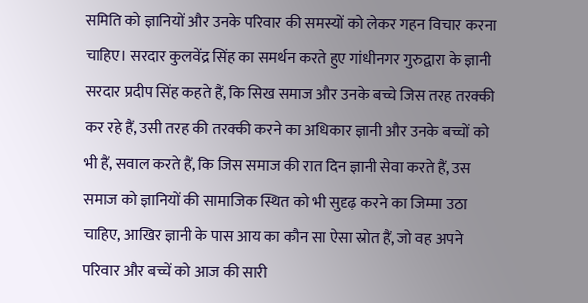समिति को ज्ञानियों और उनके परिवार की समस्यों को लेकर गहन विचार करना चाहिए। सरदार कुलवेंद्र सिंह का समर्थन करते हुए गांधीनगर गुरुद्वारा के ज्ञानी सरदार प्रदीप सिंह कहते हैं, कि सिख समाज और उनके बच्चे जिस तरह तरक्की कर रहे हैं, उसी तरह की तरक्की करने का अधिकार ज्ञानी और उनके बच्चों को भी हैं, सवाल करते हैं, कि जिस समाज की रात दिन ज्ञानी सेवा करते हैं, उस समाज को ज्ञानियों की सामाजिक स्थित को भी सुदृढ़ करने का जिम्मा उठा चाहिए, आखिर ज्ञानी के पास आय का कौन सा ऐसा स्रोत हैं, जो वह अपने परिवार और बच्चें को आज की सारी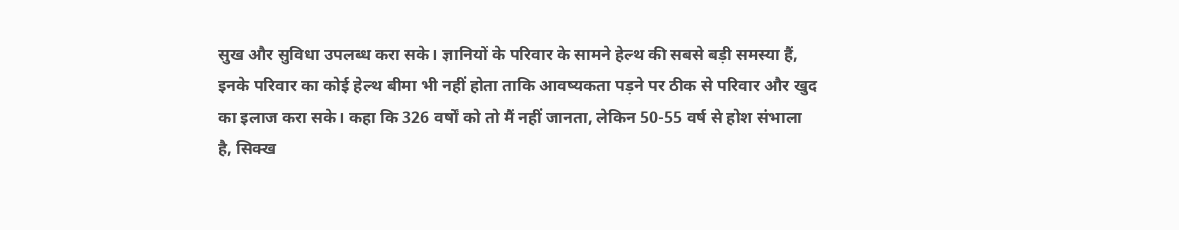सुख और सुविधा उपलब्ध करा सके। ज्ञानियों के परिवार के सामने हेल्थ की सबसे बड़ी समस्या हैं, इनके परिवार का कोई हेल्थ बीमा भी नहीं होता ताकि आवष्यकता पड़ने पर ठीक से परिवार और खुद का इलाज करा सके। कहा कि 326 वर्षों को तो मैं नहीं जानता, लेकिन 50-55 वर्ष से होश संभाला है, सिक्ख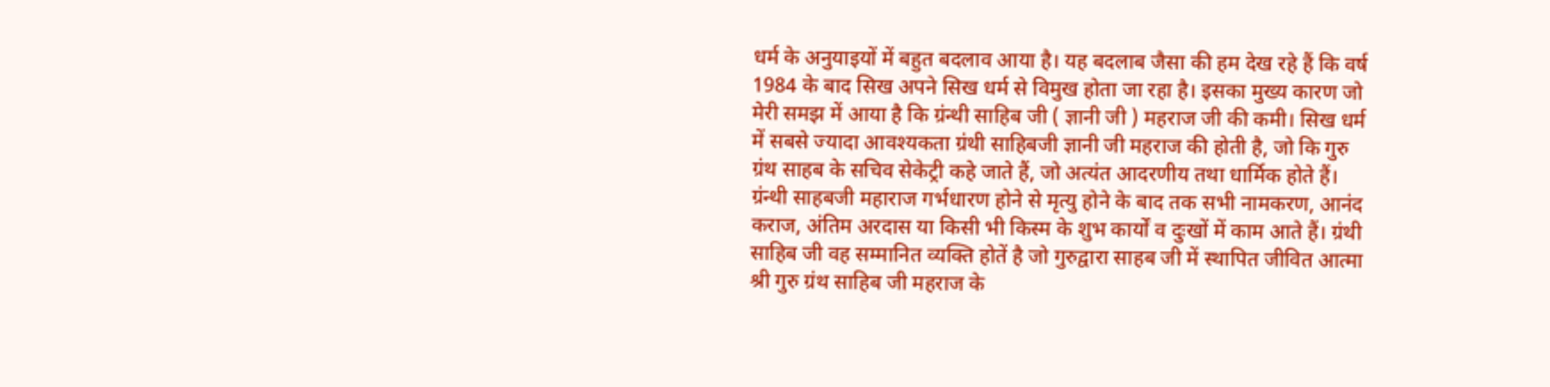धर्म के अनुयाइयों में बहुत बदलाव आया है। यह बदलाब जैसा की हम देख रहे हैं कि वर्ष 1984 के बाद सिख अपने सिख धर्म से विमुख होता जा रहा है। इसका मुख्य कारण जो मेरी समझ में आया है कि ग्रंन्थी साहिब जी ( ज्ञानी जी ) महराज जी की कमी। सिख धर्म में सबसे ज्यादा आवश्यकता ग्रंथी साहिबजी ज्ञानी जी महराज की होती है, जो कि गुरु ग्रंथ साहब के सचिव सेकेट्री कहे जाते हैं, जो अत्यंत आदरणीय तथा धार्मिक होते हैं। ग्रंन्थी साहबजी महाराज गर्भधारण होने से मृत्यु होने के बाद तक सभी नामकरण, आनंद कराज, अंतिम अरदास या किसी भी किस्म के शुभ कार्यों व दुःखों में काम आते हैं। ग्रंथी साहिब जी वह सम्मानित व्यक्ति होतें है जो गुरुद्वारा साहब जी में स्थापित जीवित आत्मा श्री गुरु ग्रंथ साहिब जी महराज के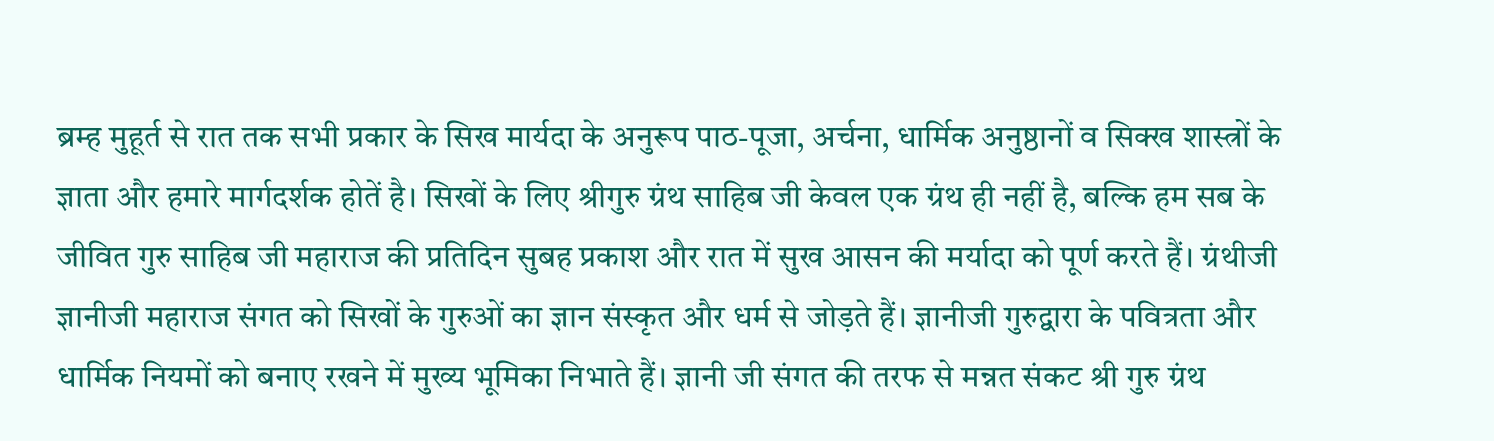ब्रम्ह मुहूर्त से रात तक सभी प्रकार के सिख मार्यदा के अनुरूप पाठ-पूजा, अर्चना, धार्मिक अनुष्ठानों व सिक्ख शास्त्रों के ज्ञाता और हमारे मार्गदर्शक होतें है। सिखों के लिए श्रीगुरु ग्रंथ साहिब जी केवल एक ग्रंथ ही नहीं है, बल्कि हम सब के जीवित गुरु साहिब जी महाराज की प्रतिदिन सुबह प्रकाश और रात में सुख आसन की मर्यादा को पूर्ण करते हैं। ग्रंथीजी ज्ञानीजी महाराज संगत को सिखों के गुरुओं का ज्ञान संस्कृत और धर्म से जोड़ते हैं। ज्ञानीजी गुरुद्वारा के पवित्रता और धार्मिक नियमों को बनाए रखने में मुख्य भूमिका निभाते हैं। ज्ञानी जी संगत की तरफ से मन्नत संकट श्री गुरु ग्रंथ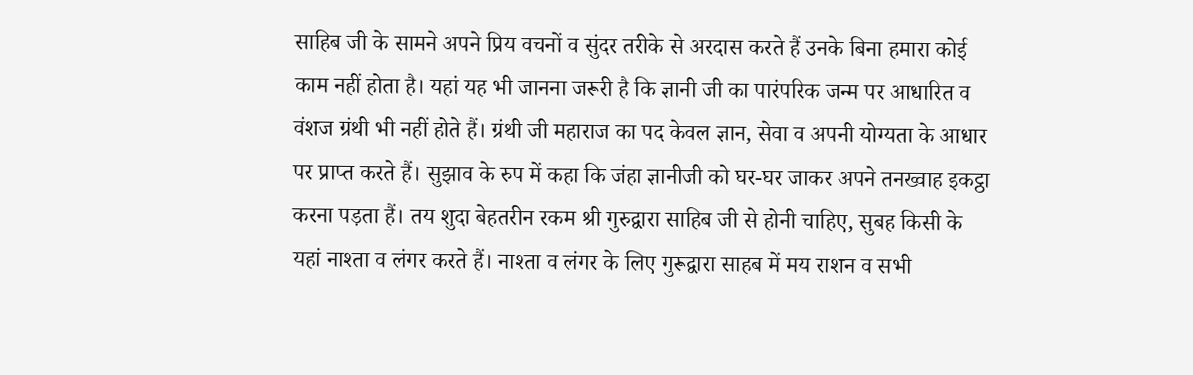साहिब जी के सामने अपने प्रिय वचनों व सुंदर तरीके से अरदास करते हैं उनके बिना हमारा कोई काम नहीं होता है‌। यहां यह भी जानना जरूरी है कि ज्ञानी जी का पारंपरिक जन्म पर आधारित व वंशज ग्रंथी भी नहीं होते हैं। ग्रंथी जी महाराज का पद केवल ज्ञान, सेवा व अपनी योग्यता के आधार पर प्राप्त करते हैं। सुझाव के रुप में कहा कि जंहा ज्ञानीजी को घर-घर जाकर अपने तनख्वाह इकट्ठा करना पड़ता हैं। तय शुदा बेहतरीन रकम श्री गुरुद्वारा साहिब जी से होनी चाहिए, सुबह किसी के यहां नाश्ता व लंगर करते हैं। नाश्ता व लंगर के लिए गुरूद्वारा साहब में मय राशन व सभी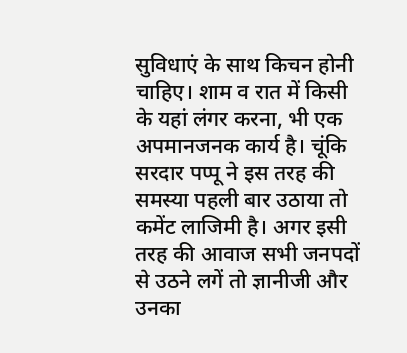सुविधाएं के साथ किचन होनी चाहिए। शाम व रात में किसी के यहां लंगर करना, भी एक अपमानजनक कार्य है। चूंकि सरदार पप्पू ने इस तरह की समस्या पहली बार उठाया तो कमेंट लाजिमी है। अगर इसी तरह की आवाज सभी जनपदों से उठने लगें तो ज्ञानीजी और उनका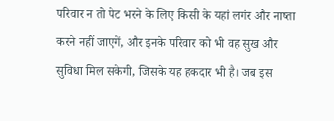परिवार न तो पेट भरने के लिए किसी के यहां लगंर और नाष्ता करने नहीं जाएगें, और इनके परिवार को भी वह सुख और सुविधा मिल सकेगी, जिसके यह हकदार भी है। जब इस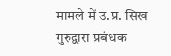मामले में उ.प्र. सिख गुरुद्वारा प्रबंधक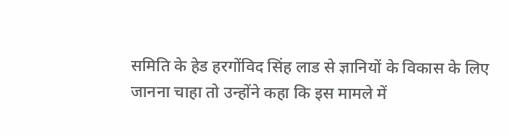समिति के हेड हरगोंविद सिंह लाड से ज्ञानियों के विकास के लिए जानना चाहा तो उन्होंने कहा कि इस मामले में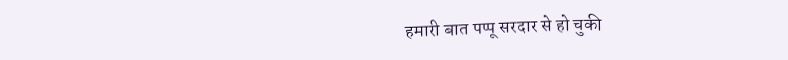हमारी बात पप्पू सरदार से हो चुकी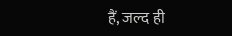हैं, जल्द ही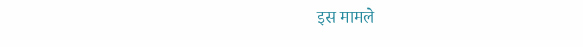इस मामले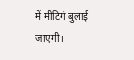में मीटिगं बुलाई जाएगी।